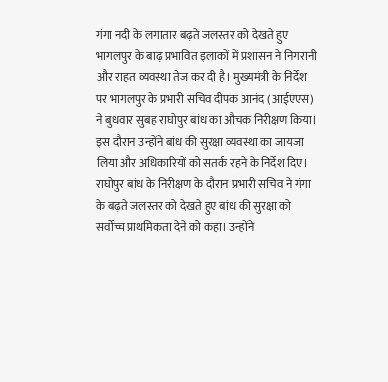गंगा नदी के लगातार बढ़ते जलस्तर को देखते हुए भागलपुर के बाढ़ प्रभावित इलाकों में प्रशासन ने निगरानी और राहत व्यवस्था तेज कर दी है। मुख्यमंत्री के निर्देश पर भागलपुर के प्रभारी सचिव दीपक आनंद (आईएएस) ने बुधवार सुबह राघोपुर बांध का औचक निरीक्षण किया। इस दौरान उन्होंने बांध की सुरक्षा व्यवस्था का जायजा लिया और अधिकारियों को सतर्क रहने के निर्देश दिए। राघोपुर बांध के निरीक्षण के दौरान प्रभारी सचिव ने गंगा के बढ़ते जलस्तर को देखते हुए बांध की सुरक्षा को सर्वोच्च प्राथमिकता देने को कहा। उन्होंने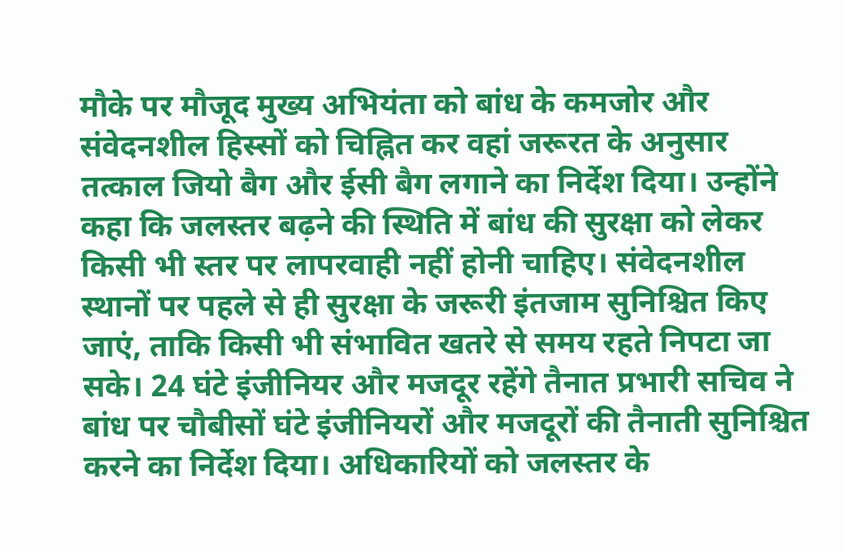मौके पर मौजूद मुख्य अभियंता को बांध के कमजोर और संवेदनशील हिस्सों को चिह्नित कर वहां जरूरत के अनुसार तत्काल जियो बैग और ईसी बैग लगाने का निर्देश दिया। उन्होंने कहा कि जलस्तर बढ़ने की स्थिति में बांध की सुरक्षा को लेकर किसी भी स्तर पर लापरवाही नहीं होनी चाहिए। संवेदनशील स्थानों पर पहले से ही सुरक्षा के जरूरी इंतजाम सुनिश्चित किए जाएं, ताकि किसी भी संभावित खतरे से समय रहते निपटा जा सके। 24 घंटे इंजीनियर और मजदूर रहेंगे तैनात प्रभारी सचिव ने बांध पर चौबीसों घंटे इंजीनियरों और मजदूरों की तैनाती सुनिश्चित करने का निर्देश दिया। अधिकारियों को जलस्तर के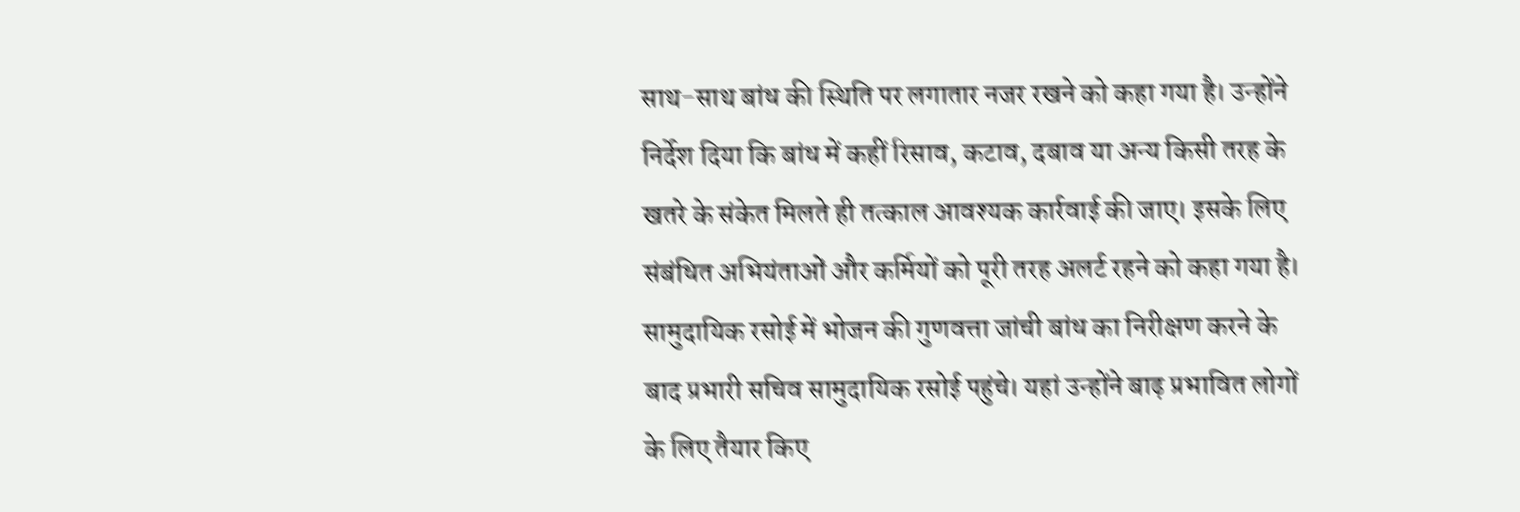साथ-साथ बांध की स्थिति पर लगातार नजर रखने को कहा गया है। उन्होंने निर्देश दिया कि बांध में कहीं रिसाव, कटाव, दबाव या अन्य किसी तरह के खतरे के संकेत मिलते ही तत्काल आवश्यक कार्रवाई की जाए। इसके लिए संबंधित अभियंताओं और कर्मियों को पूरी तरह अलर्ट रहने को कहा गया है। सामुदायिक रसोई में भोजन की गुणवत्ता जांची बांध का निरीक्षण करने के बाद प्रभारी सचिव सामुदायिक रसोई पहुंचे। यहां उन्होंने बाढ़ प्रभावित लोगों के लिए तैयार किए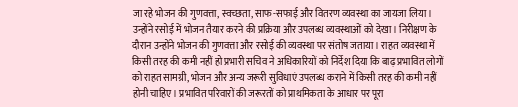जा रहे भोजन की गुणवत्ता, स्वच्छता, साफ-सफाई और वितरण व्यवस्था का जायजा लिया। उन्होंने रसोई में भोजन तैयार करने की प्रक्रिया और उपलब्ध व्यवस्थाओं को देखा। निरीक्षण के दौरान उन्होंने भोजन की गुणवत्ता और रसोई की व्यवस्था पर संतोष जताया। राहत व्यवस्था में किसी तरह की कमी नहीं हो प्रभारी सचिव ने अधिकारियों को निर्देश दिया कि बाढ़ प्रभावित लोगों को राहत सामग्री, भोजन और अन्य जरूरी सुविधाएं उपलब्ध कराने में किसी तरह की कमी नहीं होनी चाहिए। प्रभावित परिवारों की जरूरतों को प्राथमिकता के आधार पर पूरा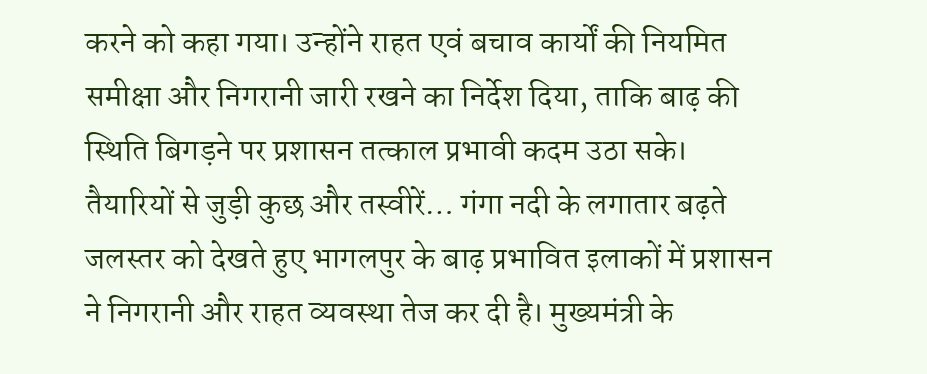करने को कहा गया। उन्होंने राहत एवं बचाव कार्यों की नियमित समीक्षा और निगरानी जारी रखने का निर्देश दिया, ताकि बाढ़ की स्थिति बिगड़ने पर प्रशासन तत्काल प्रभावी कदम उठा सके। तैयारियों से जुड़ी कुछ और तस्वीरें… गंगा नदी के लगातार बढ़ते जलस्तर को देखते हुए भागलपुर के बाढ़ प्रभावित इलाकों में प्रशासन ने निगरानी और राहत व्यवस्था तेज कर दी है। मुख्यमंत्री के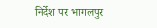निर्देश पर भागलपुर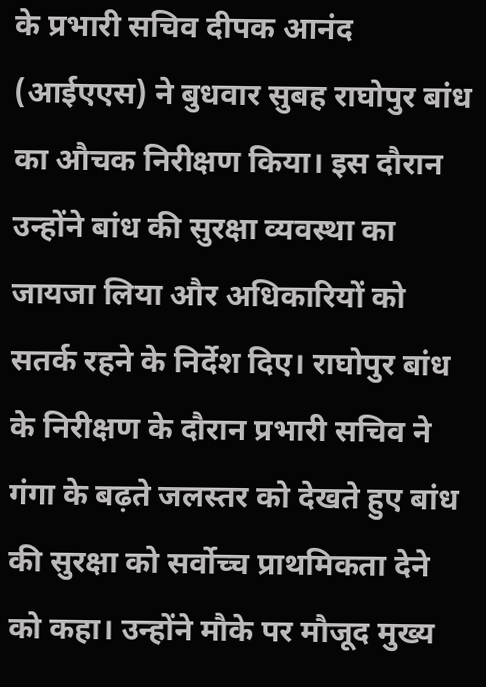के प्रभारी सचिव दीपक आनंद (आईएएस) ने बुधवार सुबह राघोपुर बांध का औचक निरीक्षण किया। इस दौरान उन्होंने बांध की सुरक्षा व्यवस्था का जायजा लिया और अधिकारियों को सतर्क रहने के निर्देश दिए। राघोपुर बांध के निरीक्षण के दौरान प्रभारी सचिव ने गंगा के बढ़ते जलस्तर को देखते हुए बांध की सुरक्षा को सर्वोच्च प्राथमिकता देने को कहा। उन्होंने मौके पर मौजूद मुख्य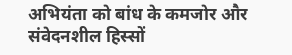अभियंता को बांध के कमजोर और संवेदनशील हिस्सों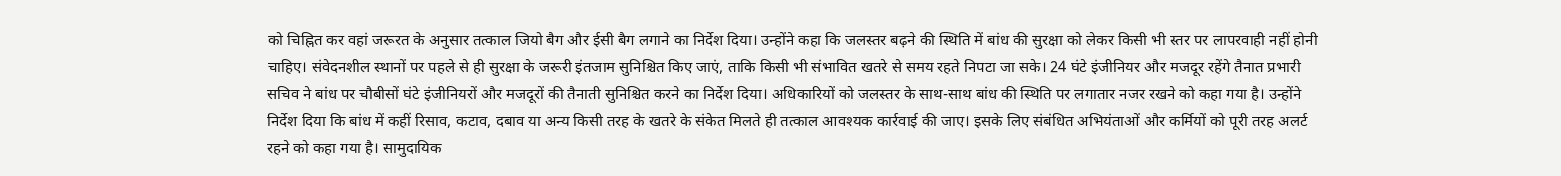को चिह्नित कर वहां जरूरत के अनुसार तत्काल जियो बैग और ईसी बैग लगाने का निर्देश दिया। उन्होंने कहा कि जलस्तर बढ़ने की स्थिति में बांध की सुरक्षा को लेकर किसी भी स्तर पर लापरवाही नहीं होनी चाहिए। संवेदनशील स्थानों पर पहले से ही सुरक्षा के जरूरी इंतजाम सुनिश्चित किए जाएं, ताकि किसी भी संभावित खतरे से समय रहते निपटा जा सके। 24 घंटे इंजीनियर और मजदूर रहेंगे तैनात प्रभारी सचिव ने बांध पर चौबीसों घंटे इंजीनियरों और मजदूरों की तैनाती सुनिश्चित करने का निर्देश दिया। अधिकारियों को जलस्तर के साथ-साथ बांध की स्थिति पर लगातार नजर रखने को कहा गया है। उन्होंने निर्देश दिया कि बांध में कहीं रिसाव, कटाव, दबाव या अन्य किसी तरह के खतरे के संकेत मिलते ही तत्काल आवश्यक कार्रवाई की जाए। इसके लिए संबंधित अभियंताओं और कर्मियों को पूरी तरह अलर्ट रहने को कहा गया है। सामुदायिक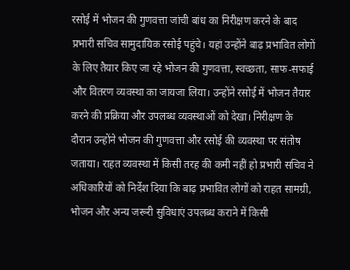रसोई में भोजन की गुणवत्ता जांची बांध का निरीक्षण करने के बाद प्रभारी सचिव सामुदायिक रसोई पहुंचे। यहां उन्होंने बाढ़ प्रभावित लोगों के लिए तैयार किए जा रहे भोजन की गुणवत्ता, स्वच्छता, साफ-सफाई और वितरण व्यवस्था का जायजा लिया। उन्होंने रसोई में भोजन तैयार करने की प्रक्रिया और उपलब्ध व्यवस्थाओं को देखा। निरीक्षण के दौरान उन्होंने भोजन की गुणवत्ता और रसोई की व्यवस्था पर संतोष जताया। राहत व्यवस्था में किसी तरह की कमी नहीं हो प्रभारी सचिव ने अधिकारियों को निर्देश दिया कि बाढ़ प्रभावित लोगों को राहत सामग्री, भोजन और अन्य जरूरी सुविधाएं उपलब्ध कराने में किसी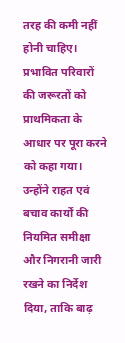तरह की कमी नहीं होनी चाहिए। प्रभावित परिवारों की जरूरतों को प्राथमिकता के आधार पर पूरा करने को कहा गया। उन्होंने राहत एवं बचाव कार्यों की नियमित समीक्षा और निगरानी जारी रखने का निर्देश दिया, ताकि बाढ़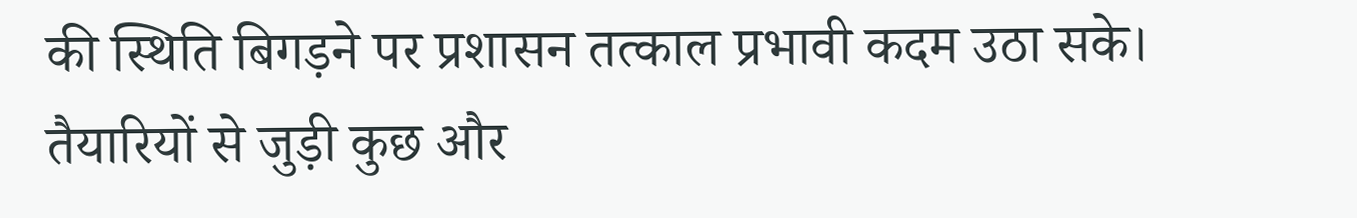की स्थिति बिगड़ने पर प्रशासन तत्काल प्रभावी कदम उठा सके। तैयारियों से जुड़ी कुछ और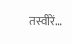तस्वीरें…